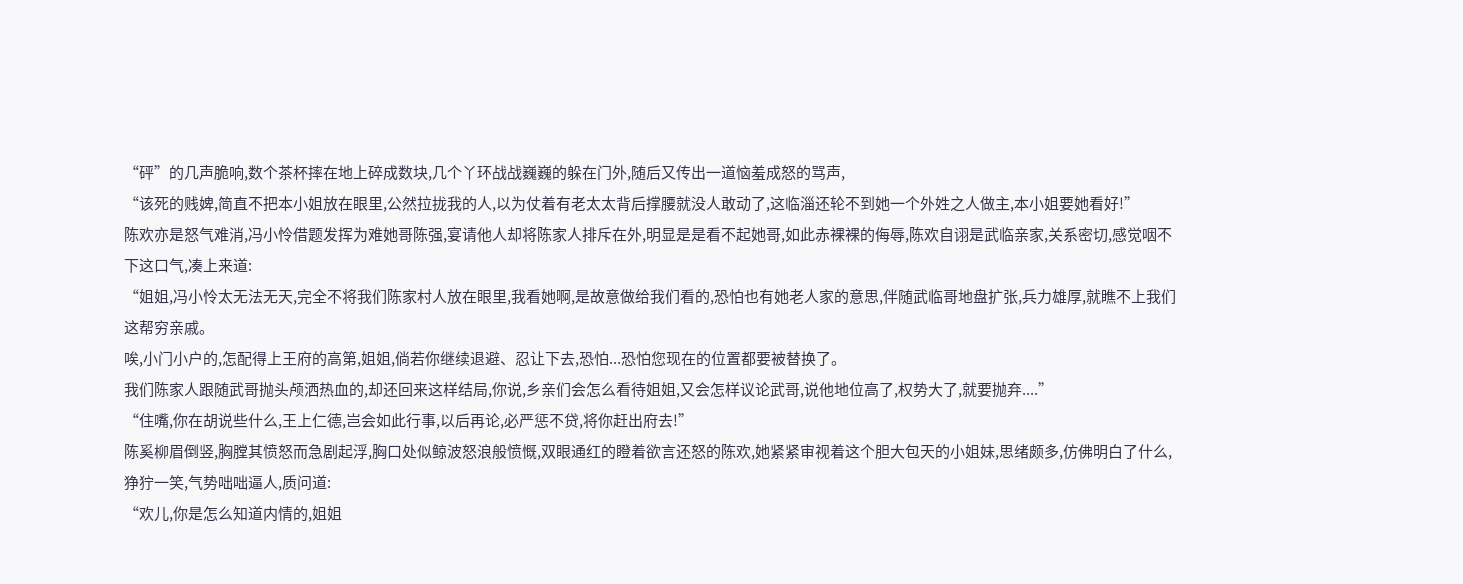“砰”的几声脆响,数个茶杯摔在地上碎成数块,几个丫环战战巍巍的躲在门外,随后又传出一道恼羞成怒的骂声,
“该死的贱婢,简直不把本小姐放在眼里,公然拉拢我的人,以为仗着有老太太背后撑腰就没人敢动了,这临淄还轮不到她一个外姓之人做主,本小姐要她看好!”
陈欢亦是怒气难消,冯小怜借题发挥为难她哥陈强,宴请他人却将陈家人排斥在外,明显是是看不起她哥,如此赤裸裸的侮辱,陈欢自诩是武临亲家,关系密切,感觉咽不下这口气,凑上来道:
“姐姐,冯小怜太无法无天,完全不将我们陈家村人放在眼里,我看她啊,是故意做给我们看的,恐怕也有她老人家的意思,伴随武临哥地盘扩张,兵力雄厚,就瞧不上我们这帮穷亲戚。
唉,小门小户的,怎配得上王府的高第,姐姐,倘若你继续退避、忍让下去,恐怕...恐怕您现在的位置都要被替换了。
我们陈家人跟随武哥抛头颅洒热血的,却还回来这样结局,你说,乡亲们会怎么看待姐姐,又会怎样议论武哥,说他地位高了,权势大了,就要抛弃....”
“住嘴,你在胡说些什么,王上仁德,岂会如此行事,以后再论,必严惩不贷,将你赶出府去!”
陈奚柳眉倒竖,胸膛其愤怒而急剧起浮,胸口处似鲸波怒浪般愤慨,双眼通红的瞪着欲言还怒的陈欢,她紧紧审视着这个胆大包天的小姐妹,思绪颇多,仿佛明白了什么,狰狞一笑,气势咄咄逼人,质问道:
“欢儿,你是怎么知道内情的,姐姐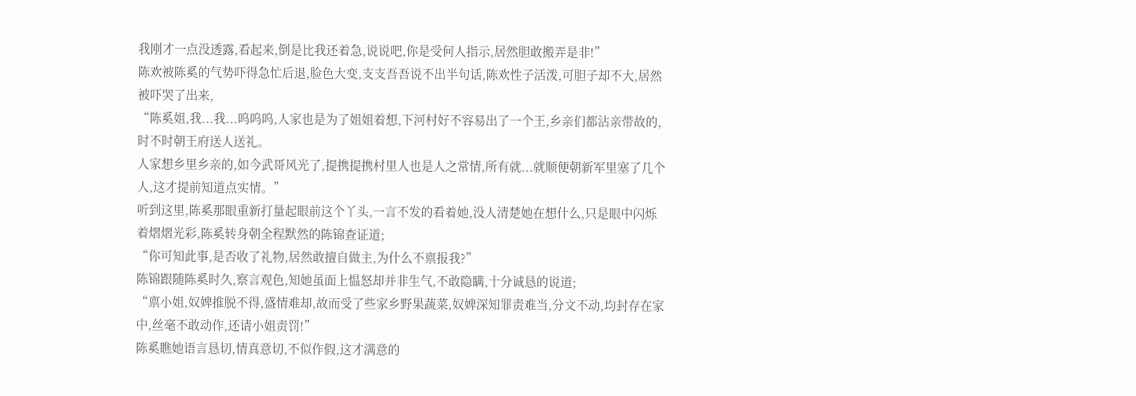我刚才一点没透露,看起来,倒是比我还着急,说说吧,你是受何人指示,居然胆敢搬弄是非!”
陈欢被陈奚的气势吓得急忙后退,脸色大变,支支吾吾说不出半句话,陈欢性子活泼,可胆子却不大,居然被吓哭了出来,
“陈奚姐,我...我...呜呜呜,人家也是为了姐姐着想,下河村好不容易出了一个王,乡亲们都沾亲带故的,时不时朝王府送人送礼。
人家想乡里乡亲的,如今武哥风光了,提携提携村里人也是人之常情,所有就...就顺便朝新军里塞了几个人,这才提前知道点实情。”
听到这里,陈奚那眼重新打量起眼前这个丫头,一言不发的看着她,没人清楚她在想什么,只是眼中闪烁着熠熠光彩,陈奚转身朝全程默然的陈锦查证道;
“你可知此事,是否收了礼物,居然敢擅自做主,为什么不禀报我?”
陈锦跟随陈奚时久,察言观色,知她虽面上愠怒却并非生气,不敢隐瞒,十分诚恳的说道;
“禀小姐,奴婢推脱不得,盛情难却,故而受了些家乡野果蔬菜,奴婢深知罪责难当,分文不动,均封存在家中,丝毫不敢动作,还请小姐责罚!”
陈奚瞧她语言恳切,情真意切,不似作假,这才满意的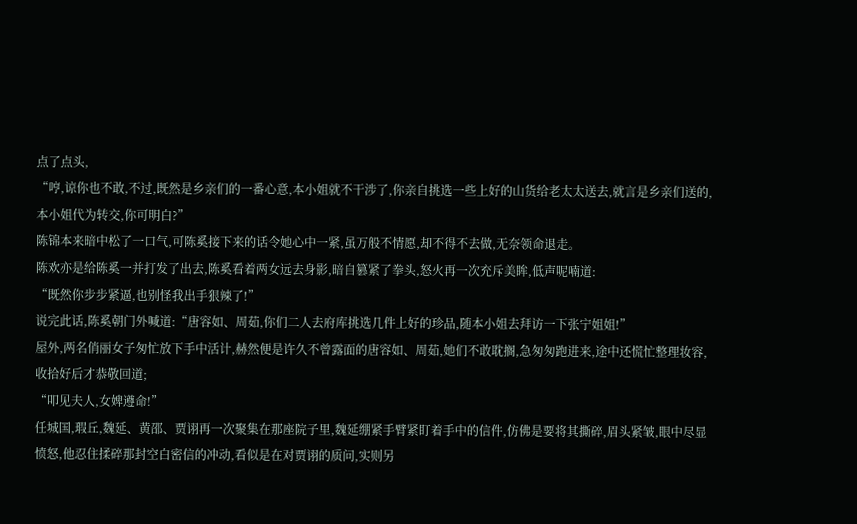点了点头,
“哼,谅你也不敢,不过,既然是乡亲们的一番心意,本小姐就不干涉了,你亲自挑选一些上好的山货给老太太送去,就言是乡亲们送的,本小姐代为转交,你可明白?”
陈锦本来暗中松了一口气,可陈奚接下来的话令她心中一紧,虽万般不情愿,却不得不去做,无奈领命退走。
陈欢亦是给陈奚一并打发了出去,陈奚看着两女远去身影,暗自篡紧了拳头,怒火再一次充斥美眸,低声呢喃道:
“既然你步步紧逼,也别怪我出手狠辣了!”
说完此话,陈奚朝门外喊道:“唐容如、周茹,你们二人去府库挑选几件上好的珍品,随本小姐去拜访一下张宁姐姐!”
屋外,两名俏丽女子匆忙放下手中活计,赫然便是许久不曾露面的唐容如、周茹,她们不敢耽搁,急匆匆跑进来,途中还慌忙整理妆容,收拾好后才恭敬回道;
“叩见夫人,女婢遵命!”
任城国,瑕丘,魏延、黄邵、贾诩再一次聚集在那座院子里,魏延绷紧手臂紧盯着手中的信件,仿佛是要将其撕碎,眉头紧皱,眼中尽显愤怒,他忍住揉碎那封空白密信的冲动,看似是在对贾诩的质问,实则另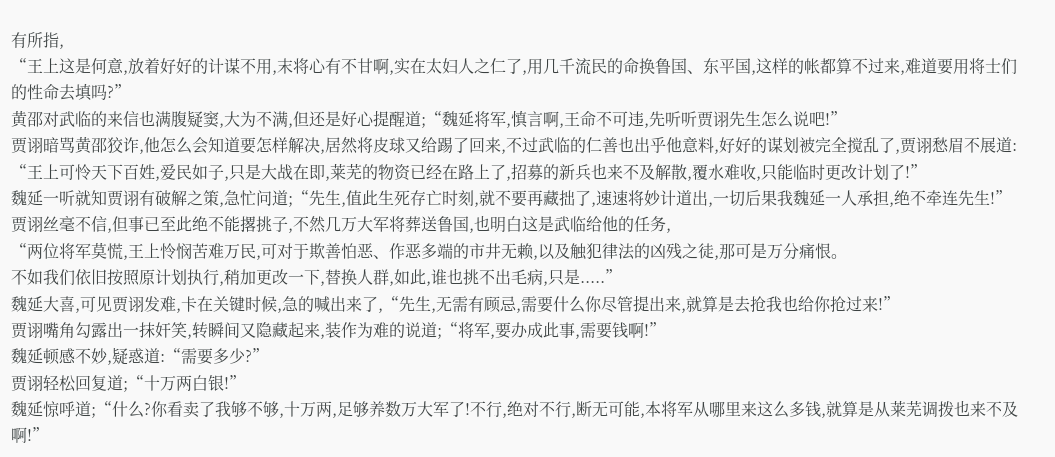有所指,
“王上这是何意,放着好好的计谋不用,末将心有不甘啊,实在太妇人之仁了,用几千流民的命换鲁国、东平国,这样的帐都算不过来,难道要用将士们的性命去填吗?”
黄邵对武临的来信也满腹疑窦,大为不满,但还是好心提醒道;“魏延将军,慎言啊,王命不可违,先听听贾诩先生怎么说吧!”
贾诩暗骂黄邵狡诈,他怎么会知道要怎样解决,居然将皮球又给踢了回来,不过武临的仁善也出乎他意料,好好的谋划被完全搅乱了,贾诩愁眉不展道:
“王上可怜天下百姓,爱民如子,只是大战在即,莱芜的物资已经在路上了,招募的新兵也来不及解散,覆水难收,只能临时更改计划了!”
魏延一听就知贾诩有破解之策,急忙问道;“先生,值此生死存亡时刻,就不要再藏拙了,速速将妙计道出,一切后果我魏延一人承担,绝不牵连先生!”
贾诩丝毫不信,但事已至此绝不能撂挑子,不然几万大军将葬送鲁国,也明白这是武临给他的任务,
“两位将军莫慌,王上怜悯苦难万民,可对于欺善怕恶、作恶多端的市井无赖,以及触犯律法的凶残之徒,那可是万分痛恨。
不如我们依旧按照原计划执行,稍加更改一下,替换人群,如此,谁也挑不出毛病,只是.....”
魏延大喜,可见贾诩发难,卡在关键时候,急的喊出来了,“先生,无需有顾忌,需要什么你尽管提出来,就算是去抢我也给你抢过来!”
贾诩嘴角勾露出一抹奸笑,转瞬间又隐藏起来,装作为难的说道;“将军,要办成此事,需要钱啊!”
魏延顿感不妙,疑惑道:“需要多少?”
贾诩轻松回复道;“十万两白银!”
魏延惊呼道;“什么?你看卖了我够不够,十万两,足够养数万大军了!不行,绝对不行,断无可能,本将军从哪里来这么多钱,就算是从莱芜调拨也来不及啊!”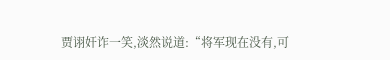贾诩奸诈一笑,淡然说道:“将军现在没有,可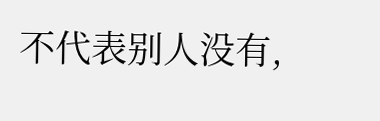不代表别人没有,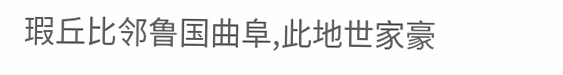瑕丘比邻鲁国曲阜,此地世家豪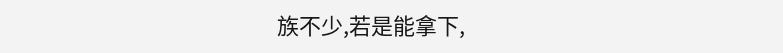族不少,若是能拿下,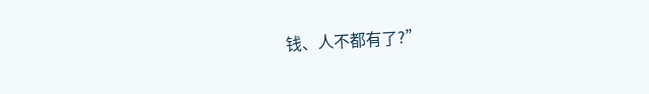钱、人不都有了?”